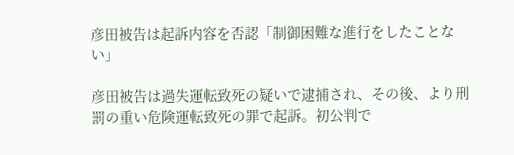彦田被告は起訴内容を否認「制御困難な進行をしたことない」

彦田被告は過失運転致死の疑いで逮捕され、その後、より刑罰の重い危険運転致死の罪で起訴。初公判で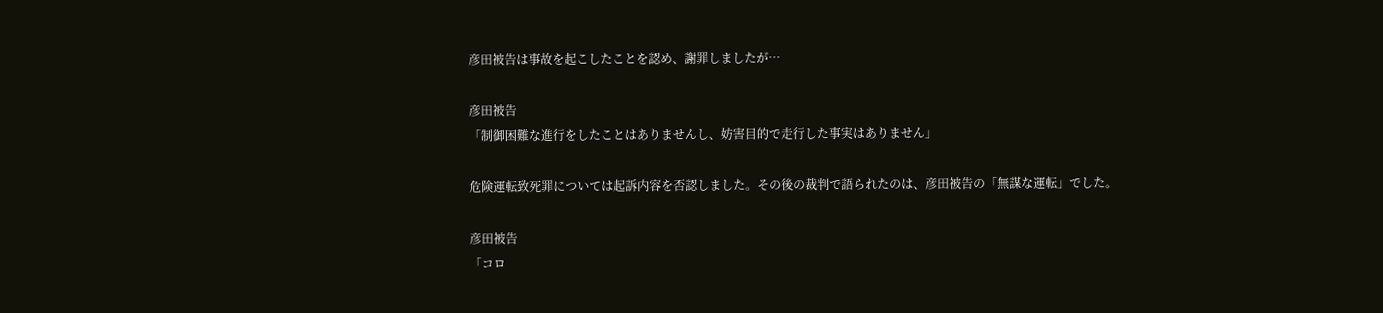彦田被告は事故を起こしたことを認め、謝罪しましたが…

彦田被告
「制御困難な進行をしたことはありませんし、妨害目的で走行した事実はありません」

危険運転致死罪については起訴内容を否認しました。その後の裁判で語られたのは、彦田被告の「無謀な運転」でした。

彦田被告
「コロ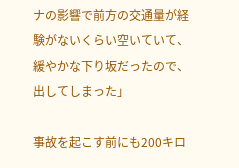ナの影響で前方の交通量が経験がないくらい空いていて、緩やかな下り坂だったので、出してしまった」

事故を起こす前にも200キロ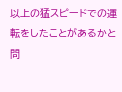以上の猛スピードでの運転をしたことがあるかと問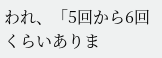われ、「5回から6回くらいありま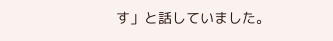す」と話していました。